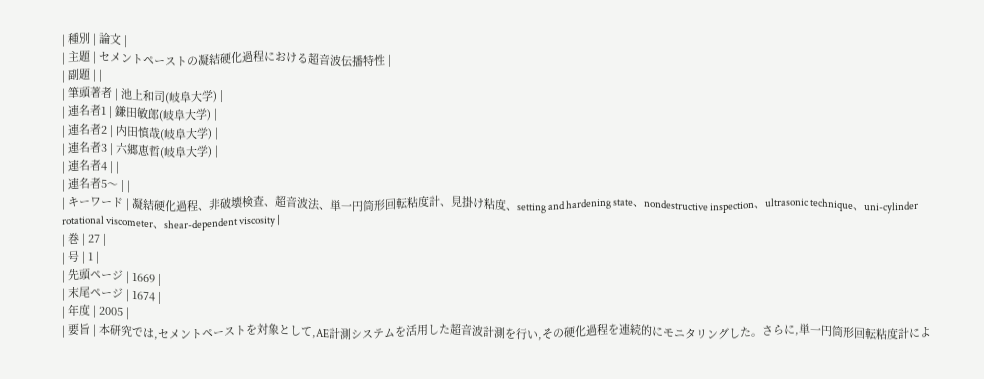| 種別 | 論文 |
| 主題 | セメントペーストの凝結硬化過程における超音波伝播特性 |
| 副題 | |
| 筆頭著者 | 池上和司(岐阜大学) |
| 連名者1 | 鎌田敏郎(岐阜大学) |
| 連名者2 | 内田慎哉(岐阜大学) |
| 連名者3 | 六郷恵哲(岐阜大学) |
| 連名者4 | |
| 連名者5〜 | |
| キーワード | 凝結硬化過程、非破壊検査、超音波法、単一円筒形回転粘度計、見掛け粘度、setting and hardening state、nondestructive inspection、ultrasonic technique、uni-cylinder rotational viscometer、shear-dependent viscosity |
| 巻 | 27 |
| 号 | 1 |
| 先頭ページ | 1669 |
| 末尾ページ | 1674 |
| 年度 | 2005 |
| 要旨 | 本研究では,セメントペーストを対象として,AE計測システムを活用した超音波計測を行い,その硬化過程を連続的にモニタリングした。さらに,単一円筒形回転粘度計によ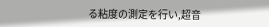る粘度の測定を行い,超音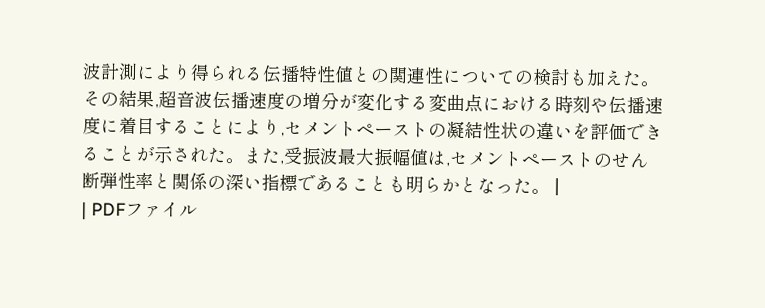波計測により得られる伝播特性値との関連性についての検討も加えた。その結果,超音波伝播速度の増分が変化する変曲点における時刻や伝播速度に着目することにより,セメントペーストの凝結性状の違いを評価できることが示された。また,受振波最大振幅値は,セメントペーストのせん断弾性率と関係の深い指標であることも明らかとなった。 |
| PDFファイル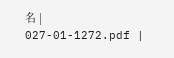名 | 027-01-1272.pdf |